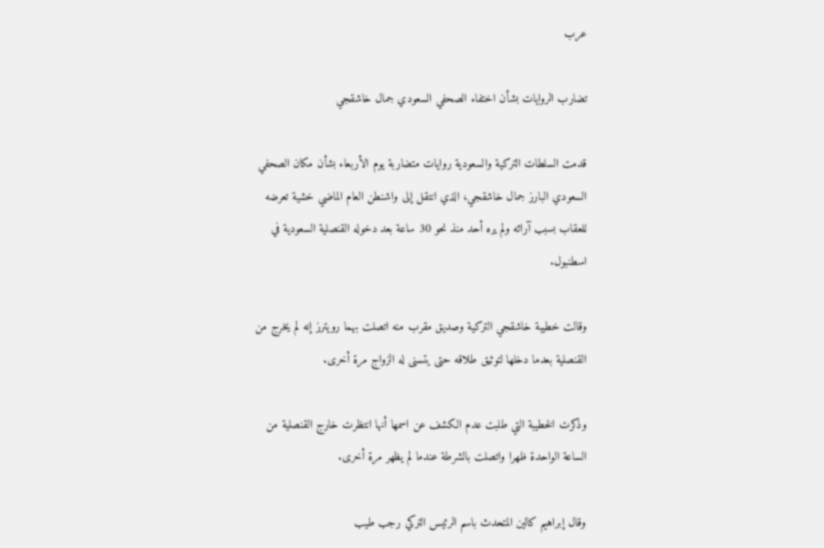عرب

تضارب الروايات بشأن اختفاء الصحفي السعودي جمال خاشقجي

قدمت السلطات التركية والسعودية روايات متضاربة يوم الأربعاء بشأن مكان الصحفي السعودي البارز جمال خاشقجي، الذي انتقل إلى واشنطن العام الماضي خشية تعرضه للعقاب بسبب آرائه ولم يره أحد منذ نحو 30 ساعة بعد دخوله القنصلية السعودية في اسطنبول.

وقالت خطيبة خاشقجي التركية وصديق مقرب منه اتصلت بهما رويترز إنه لم يخرج من القنصلية بعدما دخلها لتوثيق طلاقه حتى يتسنى له الزواج مرة أخرى.

وذكرت الخطيبة التي طلبت عدم الكشف عن اسمها أنها انتظرت خارج القنصلية من الساعة الواحدة ظهرا واتصلت بالشرطة عندما لم يظهر مرة أخرى.

وقال إبراهيم كالين المتحدث باسم الرئيس التركي رجب طيب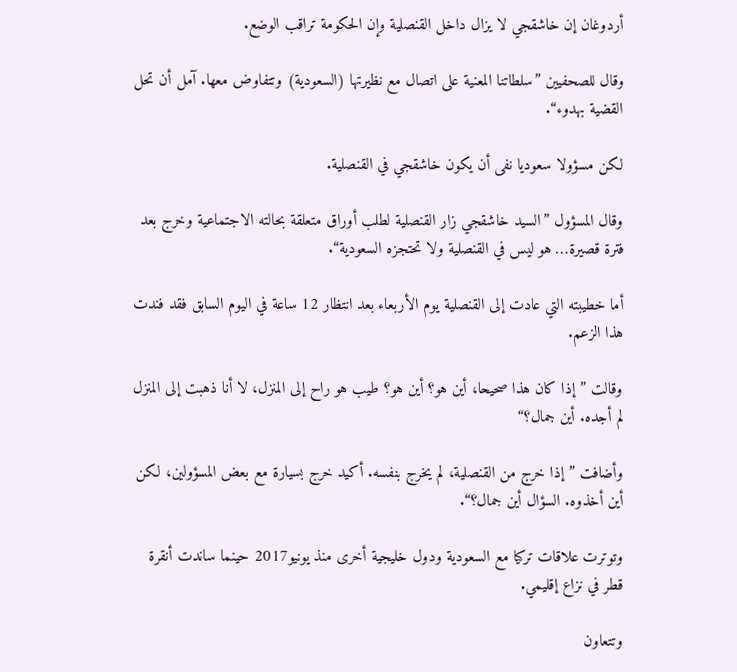أردوغان إن خاشقجي لا يزال داخل القنصلية وإن الحكومة تراقب الوضع.

وقال للصحفيين ”سلطاتنا المعنية على اتصال مع نظيرتها (السعودية) وتتفاوض معها. آمل أن تحل القضية بهدوء“.

لكن مسؤولا سعوديا نفى أن يكون خاشقجي في القنصلية.

وقال المسؤول ”السيد خاشقجي زار القنصلية لطلب أوراق متعلقة بحالته الاجتماعية وخرج بعد فترة قصيرة… هو ليس في القنصلية ولا تحتجزه السعودية“.

أما خطيبته التي عادت إلى القنصلية يوم الأربعاء بعد انتظار 12 ساعة في اليوم السابق فقد فندت هذا الزعم.

وقالت ”إذا كان هذا صحيحا، أين هو؟ أين هو؟ طيب هو راح إلى المنزل، لا أنا ذهبت إلى المنزل لم أجده. أين جمال؟“

وأضافت ”إذا خرج من القنصلية، لم يخرج بنفسه. أكيد خرج بسيارة مع بعض المسؤولين، لكن أين أخذوه. السؤال أين جمال؟“.

وتوترت علاقات تركيا مع السعودية ودول خليجية أخرى منذ يونيو2017 حينما ساندت أنقرة قطر في نزاع إقليمي.

وتتعاون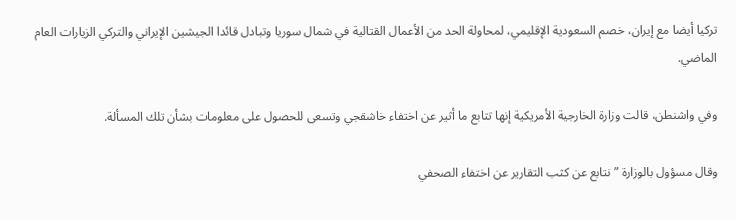تركيا أيضا مع إيران، خصم السعودية الإقليمي، لمحاولة الحد من الأعمال القتالية في شمال سوريا وتبادل قائدا الجيشين الإيراني والتركي الزيارات العام الماضي.

وفي واشنطن، قالت وزارة الخارجية الأمريكية إنها تتابع ما أثير عن اختفاء خاشقجي وتسعى للحصول على معلومات بشأن تلك المسألة.

وقال مسؤول بالوزارة ”نتابع عن كثب التقارير عن اختفاء الصحفي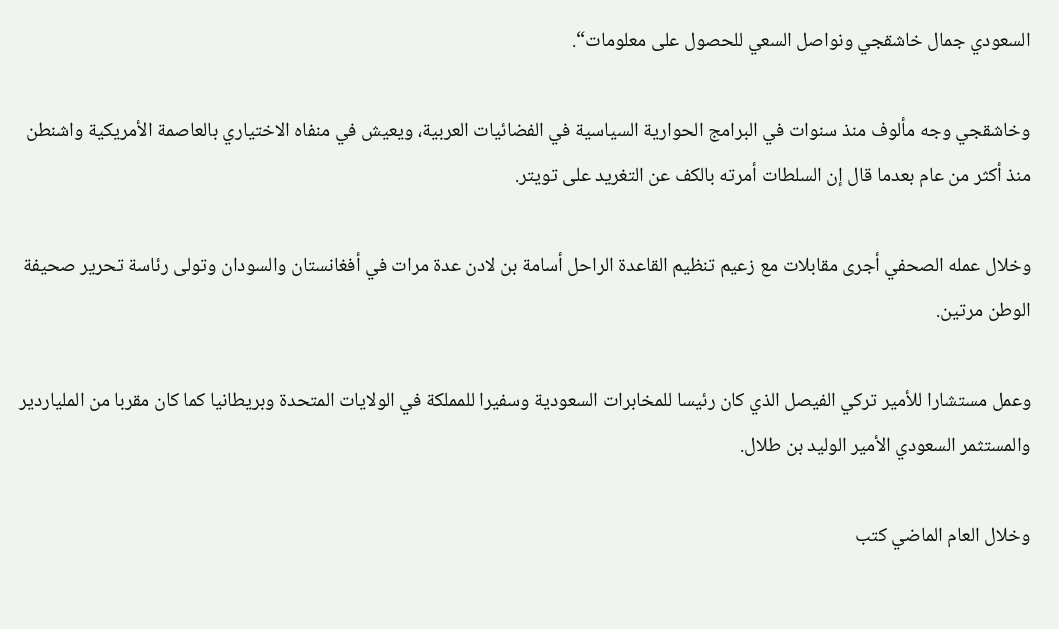السعودي جمال خاشقجي ونواصل السعي للحصول على معلومات“.

وخاشقجي وجه مألوف منذ سنوات في البرامج الحوارية السياسية في الفضائيات العربية، ويعيش في منفاه الاختياري بالعاصمة الأمريكية واشنطن منذ أكثر من عام بعدما قال إن السلطات أمرته بالكف عن التغريد على تويتر.

وخلال عمله الصحفي أجرى مقابلات مع زعيم تنظيم القاعدة الراحل أسامة بن لادن عدة مرات في أفغانستان والسودان وتولى رئاسة تحرير صحيفة الوطن مرتين.

وعمل مستشارا للأمير تركي الفيصل الذي كان رئيسا للمخابرات السعودية وسفيرا للمملكة في الولايات المتحدة وبريطانيا كما كان مقربا من الملياردير والمستثمر السعودي الأمير الوليد بن طلال.

وخلال العام الماضي كتب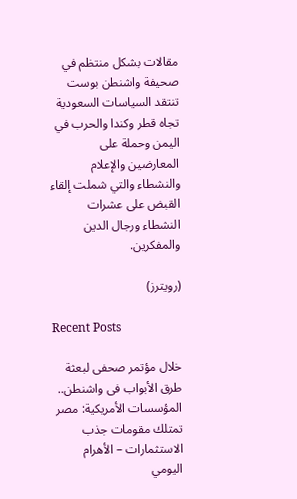مقالات بشكل منتظم في صحيفة واشنطن بوست تنتقد السياسات السعودية تجاه قطر وكندا والحرب في اليمن وحملة على المعارضين والإعلام والنشطاء والتي شملت إلقاء القبض على عشرات النشطاء ورجال الدين والمفكرين.

(رويترز)

Recent Posts

خلال مؤتمر صحفى لبعثة طرق الأبواب فى واشنطن.. المؤسسات الأمريكية: مصر تمتلك مقومات جذب الاستثمارات – الأهرام اليومي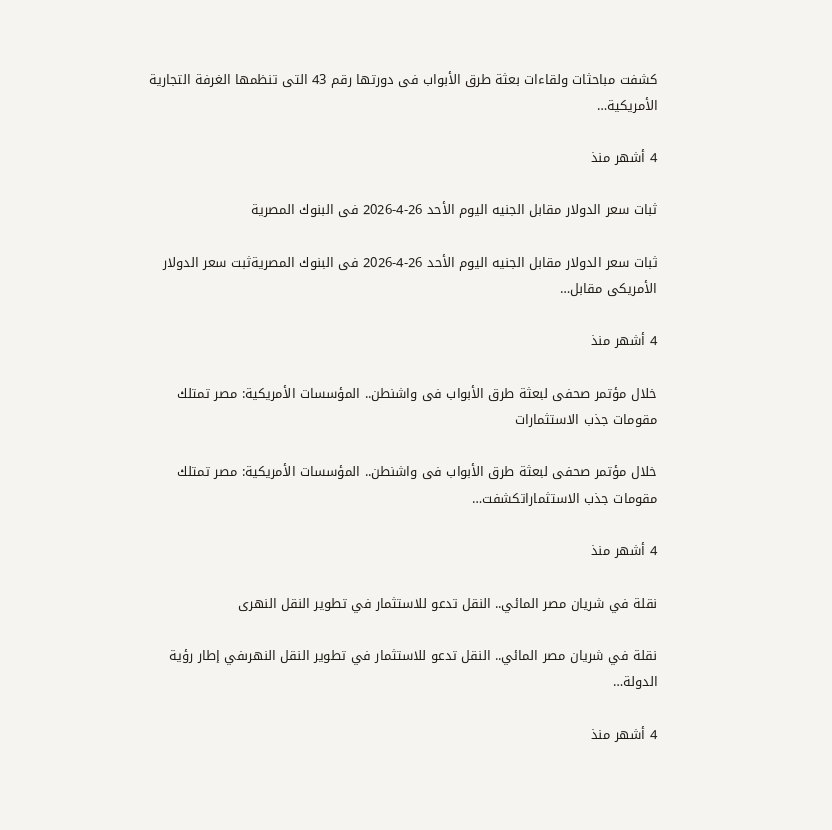كشفت مباحثات ولقاءات بعثة طرق الأبواب فى دورتها رقم 43 التى تنظمها الغرفة التجارية الأمريكية…

4 أشهر منذ

ثبات سعر الدولار مقابل الجنيه اليوم الأحد 26-4-2026 فى البنوك المصرية

ثبات سعر الدولار مقابل الجنيه اليوم الأحد 26-4-2026 فى البنوك المصريةثبت سعر الدولار الأمريكى مقابل…

4 أشهر منذ

خلال مؤتمر صحفى لبعثة طرق الأبواب فى واشنطن.. المؤسسات الأمريكية: مصر تمتلك مقومات جذب الاستثمارات

خلال مؤتمر صحفى لبعثة طرق الأبواب فى واشنطن.. المؤسسات الأمريكية: مصر تمتلك مقومات جذب الاستثماراتكشفت…

4 أشهر منذ

نقلة في شريان مصر المائي.. النقل تدعو للاستثمار في تطوير النقل النهرى

نقلة في شريان مصر المائي.. النقل تدعو للاستثمار في تطوير النقل النهرىفي إطار رؤية الدولة…

4 أشهر منذ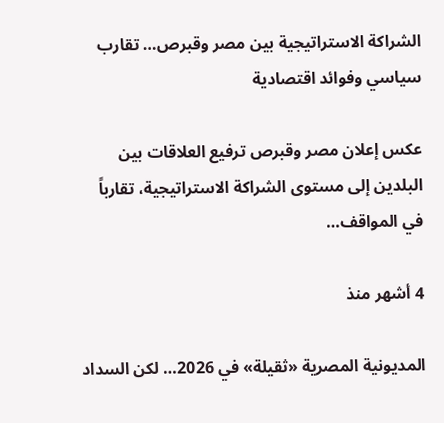الشراكة الاستراتيجية بين مصر وقبرص… تقارب سياسي وفوائد اقتصادية

عكس إعلان مصر وقبرص ترفيع العلاقات بين البلدين إلى مستوى الشراكة الاستراتيجية، تقارباً في المواقف…

4 أشهر منذ

المديونية المصرية «ثقيلة» في 2026… لكن السداد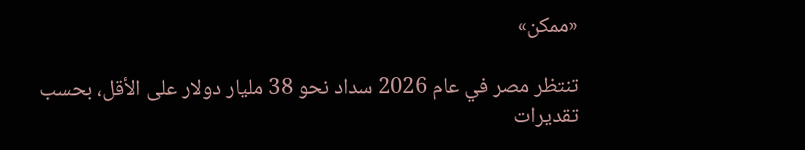«ممكن»

تنتظر مصر في عام 2026 سداد نحو 38 مليار دولار على الأقل، بحسب تقديرات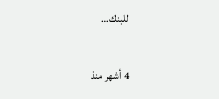للبنك…

4 أشهر منذ